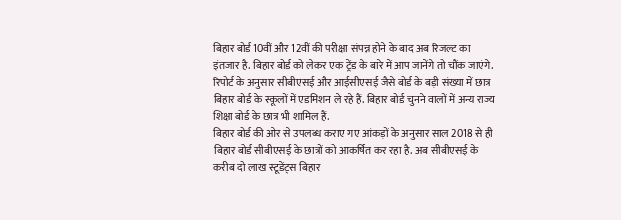बिहार बोर्ड 10वीं और 12वीं की परीक्षा संपन्न होने के बाद अब रिजल्ट का इंतजार है. बिहार बोर्ड को लेकर एक ट्रेंड के बारे में आप जानेंगे तो चौंक जाएंगे. रिपोर्ट के अनुसार सीबीएसई और आईसीएसई जैसे बोर्ड के बड़ी संख्या में छात्र बिहार बोर्ड के स्कूलों में एडमिशन ले रहे हैं. बिहार बोर्ड चुनने वालों में अन्य राज्य शिक्षा बोर्ड के छात्र भी शामिल हैं.
बिहार बोर्ड की ओर से उपलब्ध कराए गए आंकड़ों के अनुसार साल 2018 से ही बिहार बोर्ड सीबीएसई के छात्रों को आकर्षित कर रहा है. अब सीबीएसई के करीब दो लाख स्टूडेंट्स बिहार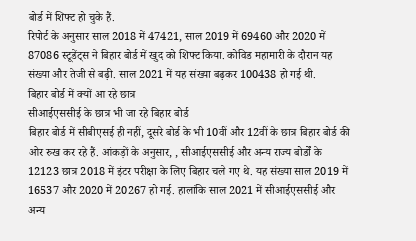बोर्ड में शिफ्ट हो चुके हैं.
रिपोर्ट के अनुसार साल 2018 में 47421, साल 2019 में 69460 और 2020 में 87086 स्टूडेंट्स ने बिहार बोर्ड में खुद को शिफ्ट किया. कोविड महामारी के दौरान यह संख्या और तेजी से बढ़ी. साल 2021 में यह संख्या बढ़कर 100438 हो गई थी.
बिहार बोर्ड में क्यों आ रहे छात्र
सीआईएससीई के छात्र भी जा रहे बिहार बोर्ड
बिहार बोर्ड में सीबीएसई ही नहीं, दूसरे बोर्ड के भी 10वीं और 12वीं के छात्र बिहार बोर्ड की ओर रुख कर रहे हैं. आंकड़ों के अनुसार, , सीआईएससीई और अन्य राज्य बोर्डों के 12123 छात्र 2018 में इंटर परीक्षा के लिए बिहार चले गए थे. यह संख्या साल 2019 में 16537 और 2020 में 20267 हो गई. हालांकि साल 2021 में सीआईएससीई और अन्य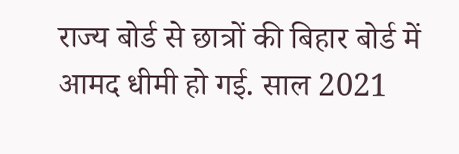राज्य बोर्ड से छात्रों की बिहार बोर्ड में आमद धीमी हो गई. साल 2021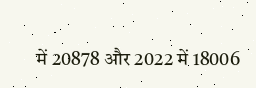में 20878 और 2022 में 18006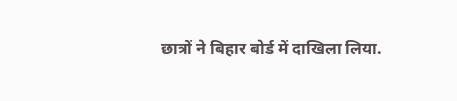छात्रों ने बिहार बोर्ड में दाखिला लिया.